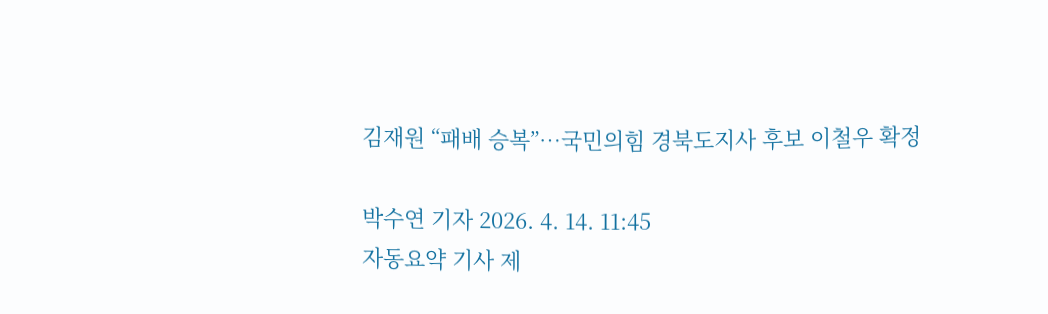김재원 “패배 승복”…국민의힘 경북도지사 후보 이철우 확정

박수연 기자 2026. 4. 14. 11:45
자동요약 기사 제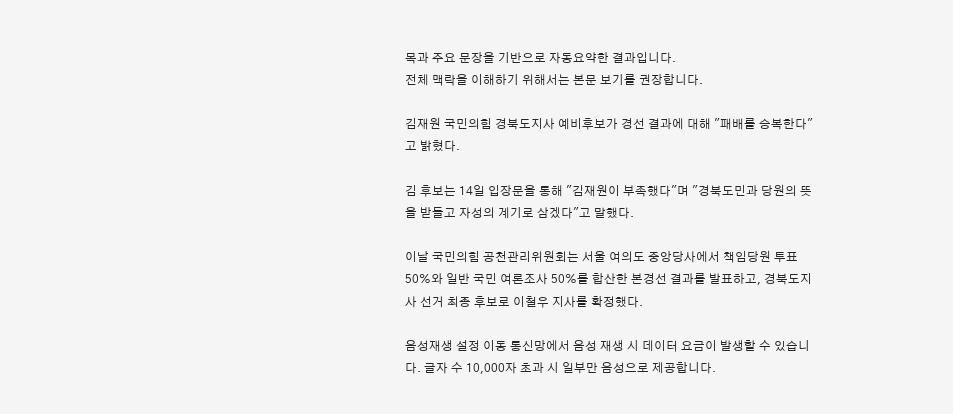목과 주요 문장을 기반으로 자동요약한 결과입니다.
전체 맥락을 이해하기 위해서는 본문 보기를 권장합니다.

김재원 국민의힘 경북도지사 예비후보가 경선 결과에 대해 "패배를 승복한다"고 밝혔다.

김 후보는 14일 입장문을 통해 "김재원이 부족했다"며 "경북도민과 당원의 뜻을 받들고 자성의 계기로 삼겠다"고 말했다.

이날 국민의힘 공천관리위원회는 서울 여의도 중앙당사에서 책임당원 투표 50%와 일반 국민 여론조사 50%를 합산한 본경선 결과를 발표하고, 경북도지사 선거 최종 후보로 이철우 지사를 확정했다.

음성재생 설정 이동 통신망에서 음성 재생 시 데이터 요금이 발생할 수 있습니다. 글자 수 10,000자 초과 시 일부만 음성으로 제공합니다.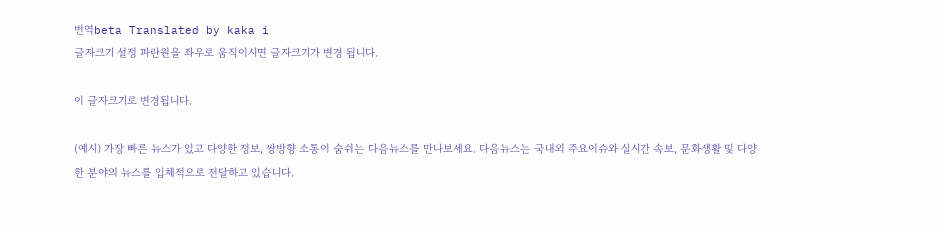번역beta Translated by kaka i
글자크기 설정 파란원을 좌우로 움직이시면 글자크기가 변경 됩니다.

이 글자크기로 변경됩니다.

(예시) 가장 빠른 뉴스가 있고 다양한 정보, 쌍방향 소통이 숨쉬는 다음뉴스를 만나보세요. 다음뉴스는 국내외 주요이슈와 실시간 속보, 문화생활 및 다양한 분야의 뉴스를 입체적으로 전달하고 있습니다.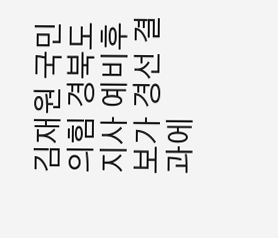김재원 국민의힘 경북도지사 예비후보가 경선 결과에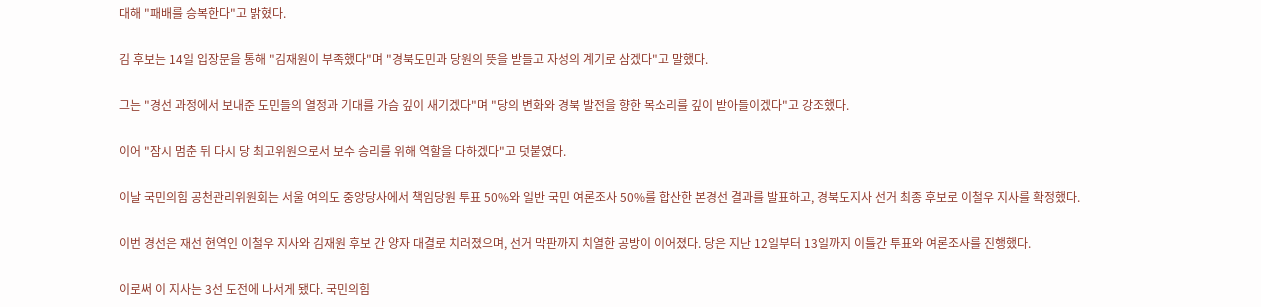대해 "패배를 승복한다"고 밝혔다.

김 후보는 14일 입장문을 통해 "김재원이 부족했다"며 "경북도민과 당원의 뜻을 받들고 자성의 계기로 삼겠다"고 말했다.

그는 "경선 과정에서 보내준 도민들의 열정과 기대를 가슴 깊이 새기겠다"며 "당의 변화와 경북 발전을 향한 목소리를 깊이 받아들이겠다"고 강조했다.

이어 "잠시 멈춘 뒤 다시 당 최고위원으로서 보수 승리를 위해 역할을 다하겠다"고 덧붙였다.

이날 국민의힘 공천관리위원회는 서울 여의도 중앙당사에서 책임당원 투표 50%와 일반 국민 여론조사 50%를 합산한 본경선 결과를 발표하고, 경북도지사 선거 최종 후보로 이철우 지사를 확정했다.

이번 경선은 재선 현역인 이철우 지사와 김재원 후보 간 양자 대결로 치러졌으며, 선거 막판까지 치열한 공방이 이어졌다. 당은 지난 12일부터 13일까지 이틀간 투표와 여론조사를 진행했다.

이로써 이 지사는 3선 도전에 나서게 됐다. 국민의힘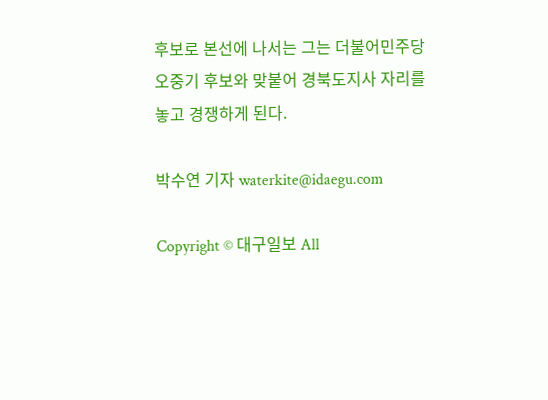후보로 본선에 나서는 그는 더불어민주당 오중기 후보와 맞붙어 경북도지사 자리를 놓고 경쟁하게 된다.

박수연 기자 waterkite@idaegu.com

Copyright © 대구일보 All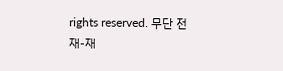rights reserved. 무단 전재-재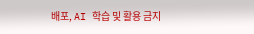배포, AI 학습 및 활용 금지